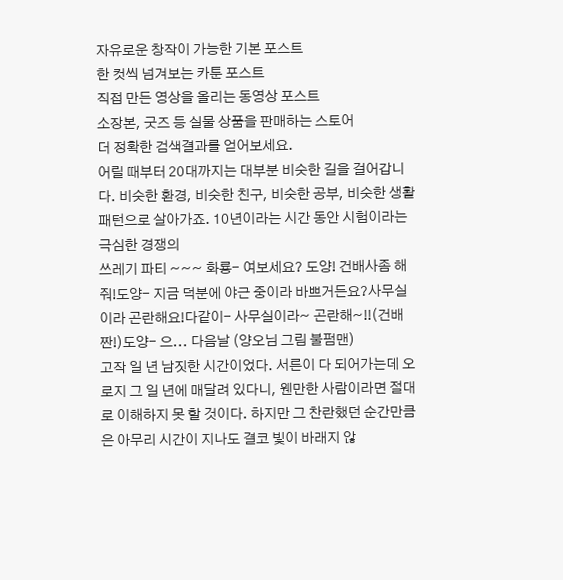자유로운 창작이 가능한 기본 포스트
한 컷씩 넘겨보는 카툰 포스트
직접 만든 영상을 올리는 동영상 포스트
소장본, 굿즈 등 실물 상품을 판매하는 스토어
더 정확한 검색결과를 얻어보세요.
어릴 때부터 20대까지는 대부분 비슷한 길을 걸어갑니다. 비슷한 환경, 비슷한 친구, 비슷한 공부, 비슷한 생활 패턴으로 살아가죠. 10년이라는 시간 동안 시험이라는 극심한 경쟁의
쓰레기 파티 ~~~ 화룡- 여보세요? 도양! 건배사좀 해줘!도양- 지금 덕분에 야근 중이라 바쁘거든요?사무실이라 곤란해요!다같이- 사무실이라~ 곤란해~!!(건배 짠!)도양- 으... 다음날 (양오님 그림 불펌맨)
고작 일 년 남짓한 시간이었다. 서른이 다 되어가는데 오로지 그 일 년에 매달려 있다니, 웬만한 사람이라면 절대로 이해하지 못 할 것이다. 하지만 그 찬란했던 순간만큼은 아무리 시간이 지나도 결코 빛이 바래지 않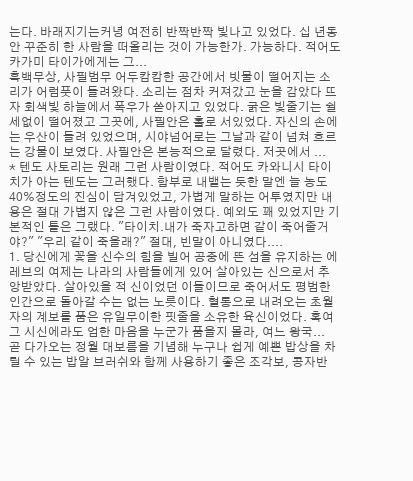는다. 바래지기는커녕 여전히 반짝반짝 빛나고 있었다. 십 년동안 꾸준히 한 사람을 떠올리는 것이 가능한가. 가능하다. 적어도 카가미 타이가에게는 그...
흑백무상, 사필범무 어두캄캄한 공간에서 빗물이 떨어지는 소리가 어럼풋이 들려왔다. 소리는 점차 커져갔고 눈을 감았다 뜨자 회색빛 하늘에서 폭우가 쏟아지고 있었다. 굵은 빛줄기는 쉴세없이 떨어졌고 그곳에, 사필안은 홀로 서있었다. 자신의 손에는 우산이 들려 있었으며, 시야넘어로는 그날과 같이 넘쳐 흐르는 강물이 보였다. 사필안은 본능적으로 달렸다. 저곳에서 ...
* 텐도 사토리는 원래 그런 사람이였다. 적어도 카와니시 타이치가 아는 텐도는 그러했다. 함부로 내뱉는 듯한 말엔 늘 농도 40%정도의 진심이 담겨있었고, 가볍게 말하는 어투였지만 내용은 절대 가볍지 않은 그런 사람이였다. 예외도 꽤 있었지만 기본적인 틀은 그랬다. "타이치.내가 죽자고하면 같이 죽어줄거야?" "우리 같이 죽을래?" 절대, 빈말이 아니였다....
1. 당신에게 꽃을 신수의 힘을 빌어 공중에 뜬 섬을 유지하는 에레브의 여제는 나라의 사람들에게 있어 살아있는 신으로서 추앙받았다. 살아있을 적 신이었던 이들이므로 죽어서도 평범한 인간으로 돌아갈 수는 없는 노릇이다. 혈통으로 내려오는 초월자의 계보를 품은 유일무이한 핏줄을 소유한 육신이었다. 혹여 그 시신에라도 엄한 마음을 누군가 품을지 몰라, 여느 왕국...
곧 다가오는 정월 대보름을 기념해 누구나 쉽게 예쁜 밥상을 차릴 수 있는 밥알 브러쉬와 함께 사용하기 좋은 조각보, 콩자반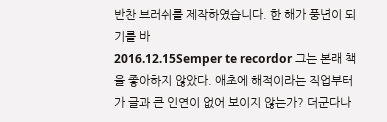반찬 브러쉬를 제작하였습니다. 한 해가 풍년이 되기를 바
2016.12.15Semper te recordor 그는 본래 책을 좋아하지 않았다. 애초에 해적이라는 직업부터가 글과 큰 인연이 없어 보이지 않는가? 더군다나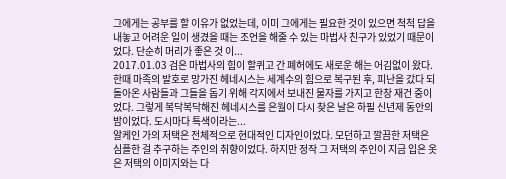그에게는 공부를 할 이유가 없었는데, 이미 그에게는 필요한 것이 있으면 척척 답을 내놓고 어려운 일이 생겼을 때는 조언을 해줄 수 있는 마법사 친구가 있었기 때문이었다. 단순히 머리가 좋은 것 이...
2017.01.03 검은 마법사의 힘이 할퀴고 간 폐허에도 새로운 해는 어김없이 왔다. 한때 마족의 발호로 망가진 헤네시스는 세계수의 힘으로 복구된 후, 피난을 갔다 되돌아온 사람들과 그들을 돕기 위해 각지에서 보내진 물자를 가지고 한창 재건 중이었다. 그렇게 복닥복닥해진 헤네시스를 은월이 다시 찾은 날은 하필 신년제 동안의 밤이었다. 도시마다 특색이라는...
알케인 가의 저택은 전체적으로 현대적인 디자인이었다. 모던하고 깔끔한 저택은 심플한 걸 추구하는 주인의 취향이었다. 하지만 정작 그 저택의 주인이 지금 입은 옷은 저택의 이미지와는 다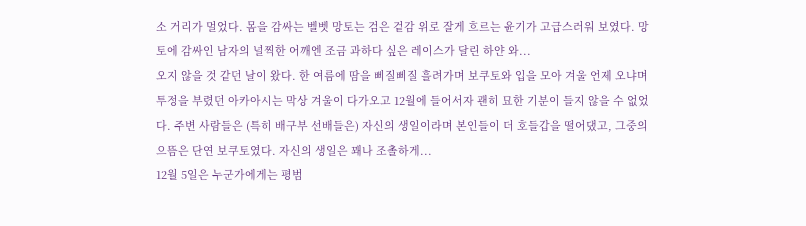소 거리가 멀었다. 몸을 감싸는 벨벳 망토는 검은 겉감 위로 잘게 흐르는 윤기가 고급스러워 보였다. 망토에 감싸인 남자의 널찍한 어깨엔 조금 과하다 싶은 레이스가 달린 하얀 와...
오지 않을 것 같던 날이 왔다. 한 여름에 땀을 삐질삐질 흘려가며 보쿠토와 입을 모아 겨울 언제 오냐며 투정을 부렸던 아카아시는 막상 겨울이 다가오고 12월에 들어서자 괜히 묘한 기분이 들지 않을 수 없었다. 주변 사람들은 (특히 배구부 선배들은) 자신의 생일이라며 본인들이 더 호들갑을 떨어댔고, 그중의 으뜸은 단연 보쿠토였다. 자신의 생일은 꽤나 조촐하게...
12월 5일은 누군가에게는 평범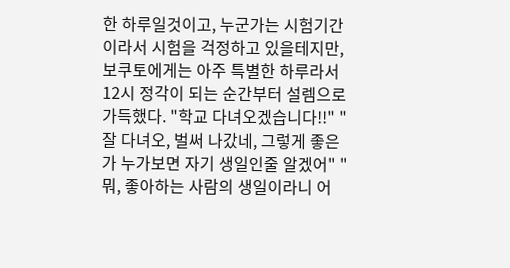한 하루일것이고, 누군가는 시험기간이라서 시험을 걱정하고 있을테지만, 보쿠토에게는 아주 특별한 하루라서 12시 정각이 되는 순간부터 설렘으로 가득했다. "학교 다녀오겠습니다!!" "잘 다녀오, 벌써 나갔네, 그렇게 좋은가 누가보면 자기 생일인줄 알겠어" "뭐, 좋아하는 사람의 생일이라니 어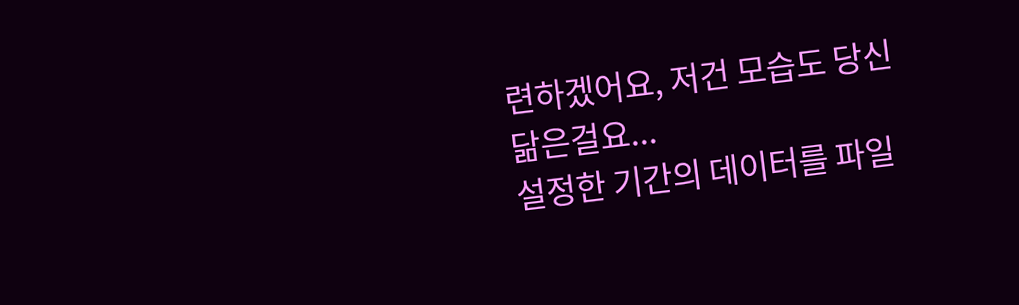련하겠어요, 저건 모습도 당신 닮은걸요...
설정한 기간의 데이터를 파일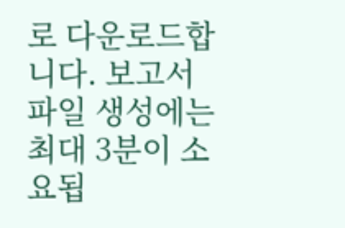로 다운로드합니다. 보고서 파일 생성에는 최대 3분이 소요됩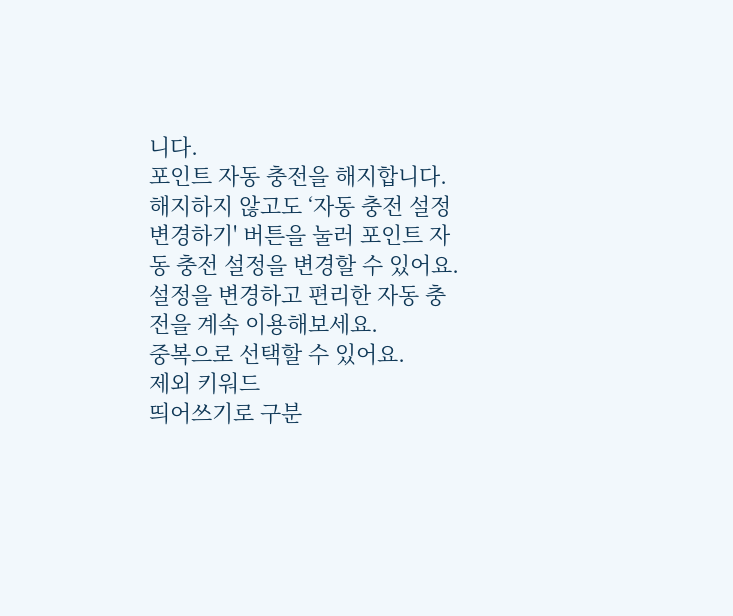니다.
포인트 자동 충전을 해지합니다. 해지하지 않고도 ‘자동 충전 설정 변경하기' 버튼을 눌러 포인트 자동 충전 설정을 변경할 수 있어요. 설정을 변경하고 편리한 자동 충전을 계속 이용해보세요.
중복으로 선택할 수 있어요.
제외 키워드
띄어쓰기로 구분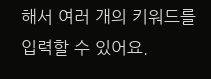해서 여러 개의 키워드를 입력할 수 있어요.